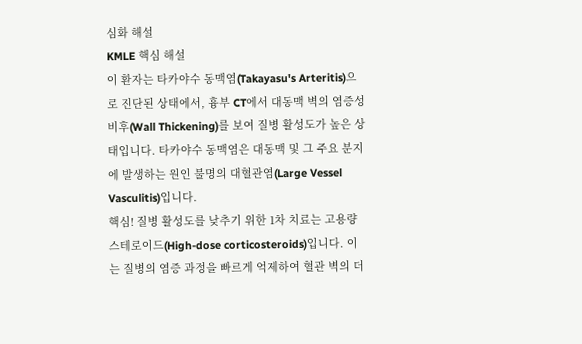심화 해설
KMLE 핵심 해설
이 환자는 타카야수 동맥염(Takayasu's Arteritis)으로 진단된 상태에서, 흉부 CT에서 대동맥 벽의 염증성 비후(Wall Thickening)를 보여 질병 활성도가 높은 상태입니다. 타카야수 동맥염은 대동맥 및 그 주요 분지에 발생하는 원인 불명의 대혈관염(Large Vessel Vasculitis)입니다.
핵심! 질병 활성도를 낮추기 위한 1차 치료는 고용량 스테로이드(High-dose corticosteroids)입니다. 이는 질병의 염증 과정을 빠르게 억제하여 혈관 벽의 더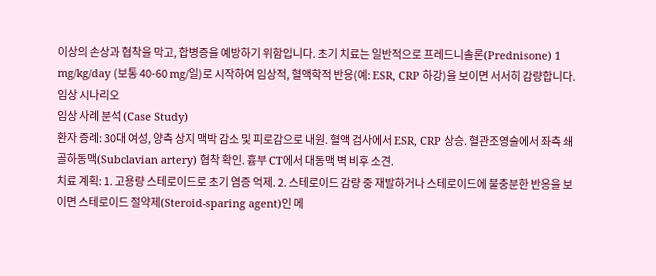이상의 손상과 협착을 막고, 합병증을 예방하기 위함입니다. 초기 치료는 일반적으로 프레드니솔론(Prednisone) 1 mg/kg/day (보통 40-60 mg/일)로 시작하여 임상적, 혈액학적 반응(예: ESR, CRP 하강)을 보이면 서서히 감량합니다.
임상 시나리오
임상 사례 분석 (Case Study)
환자 증례: 30대 여성, 양측 상지 맥박 감소 및 피로감으로 내원. 혈액 검사에서 ESR, CRP 상승. 혈관조영술에서 좌측 쇄골하동맥(Subclavian artery) 협착 확인. 흉부 CT에서 대동맥 벽 비후 소견.
치료 계획: 1. 고용량 스테로이드로 초기 염증 억제. 2. 스테로이드 감량 중 재발하거나 스테로이드에 불충분한 반응을 보이면 스테로이드 절약제(Steroid-sparing agent)인 메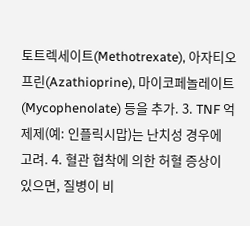토트렉세이트(Methotrexate), 아자티오프린(Azathioprine), 마이코페놀레이트(Mycophenolate) 등을 추가. 3. TNF 억제제(예: 인플릭시맙)는 난치성 경우에 고려. 4. 혈관 협착에 의한 허혈 증상이 있으면, 질병이 비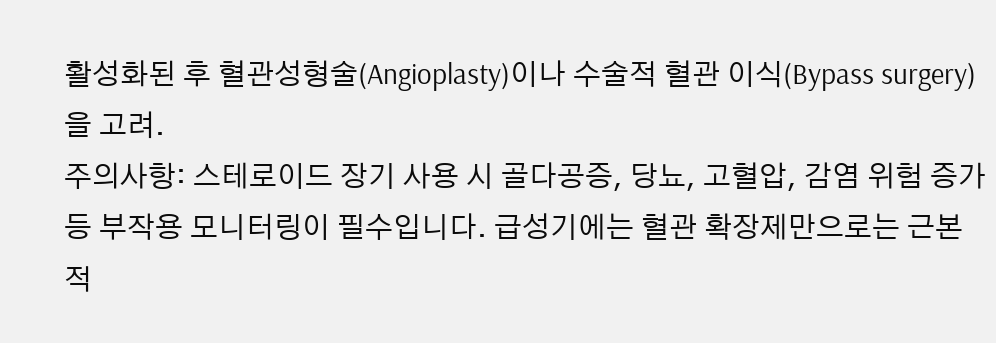활성화된 후 혈관성형술(Angioplasty)이나 수술적 혈관 이식(Bypass surgery)을 고려.
주의사항: 스테로이드 장기 사용 시 골다공증, 당뇨, 고혈압, 감염 위험 증가 등 부작용 모니터링이 필수입니다. 급성기에는 혈관 확장제만으로는 근본적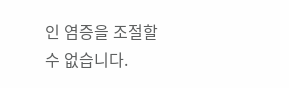인 염증을 조절할 수 없습니다.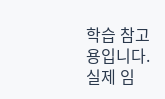학습 참고용입니다. 실제 임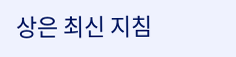상은 최신 지침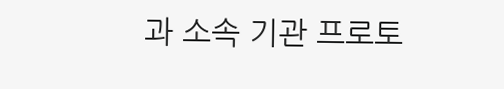과 소속 기관 프로토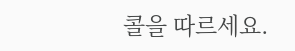콜을 따르세요.